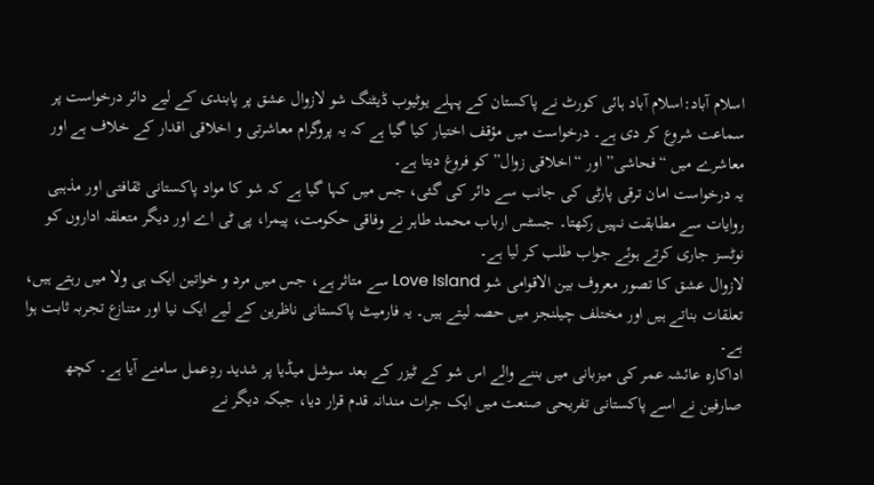اسلام آباد:اسلام آباد ہائی کورٹ نے پاکستان کے پہلے یوٹیوب ڈیٹنگ شو لازوال عشق پر پابندی کے لیے دائر درخواست پر سماعت شروع کر دی ہے۔ درخواست میں مؤقف اختیار کیا گیا ہے کہ یہ پروگرام معاشرتی و اخلاقی اقدار کے خلاف ہے اور معاشرے میں “فحاشی” اور “اخلاقی زوال” کو فروغ دیتا ہے۔
یہ درخواست امان ترقی پارٹی کی جانب سے دائر کی گئی، جس میں کہا گیا ہے کہ شو کا مواد پاکستانی ثقافتی اور مذہبی روایات سے مطابقت نہیں رکھتا۔ جسٹس ارباب محمد طاہر نے وفاقی حکومت، پیمرا، پی ٹی اے اور دیگر متعلقہ اداروں کو نوٹسز جاری کرتے ہوئے جواب طلب کر لیا ہے۔
لازوال عشق کا تصور معروف بین الاقوامی شو Love Island سے متاثر ہے، جس میں مرد و خواتین ایک ہی ولا میں رہتے ہیں، تعلقات بناتے ہیں اور مختلف چیلنجز میں حصہ لیتے ہیں۔ یہ فارمیٹ پاکستانی ناظرین کے لیے ایک نیا اور متنازع تجربہ ثابت ہوا ہے۔
اداکارہ عائشہ عمر کی میزبانی میں بننے والے اس شو کے ٹیزر کے بعد سوشل میڈیا پر شدید ردِعمل سامنے آیا ہے۔ کچھ صارفین نے اسے پاکستانی تفریحی صنعت میں ایک جرات مندانہ قدم قرار دیا، جبکہ دیگر نے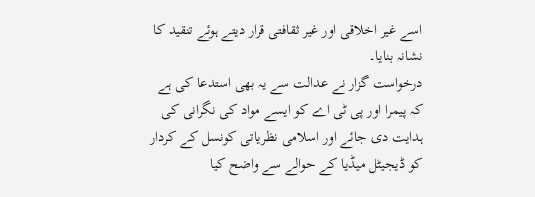اسے غیر اخلاقی اور غیر ثقافتی قرار دیتے ہوئے تنقید کا نشانہ بنایا۔
درخواست گزار نے عدالت سے یہ بھی استدعا کی ہے کہ پیمرا اور پی ٹی اے کو ایسے مواد کی نگرانی کی ہدایت دی جائے اور اسلامی نظریاتی کونسل کے کردار کو ڈیجیٹل میڈیا کے حوالے سے واضح کیا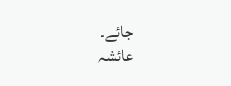جائے۔
عائشہ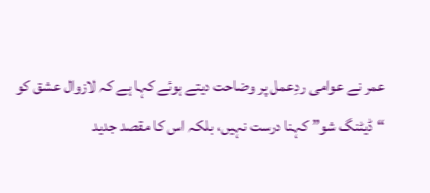عمر نے عوامی ردِعمل پر وضاحت دیتے ہوئے کہا ہے کہ لازوال عشق کو “ڈیٹنگ شو” کہنا درست نہیں، بلکہ اس کا مقصد جدید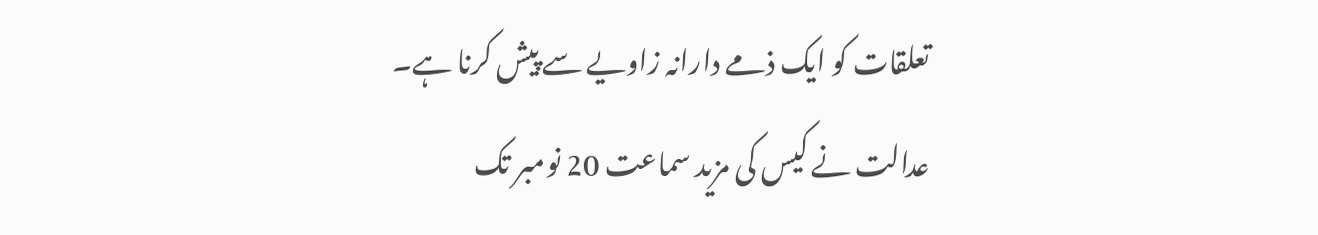تعلقات کو ایک ذمے دارانہ زاویے سے پیش کرنا ہے۔
عدالت نے کیس کی مزید سماعت 20 نومبر تک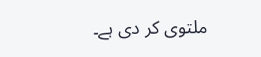ملتوی کر دی ہے۔